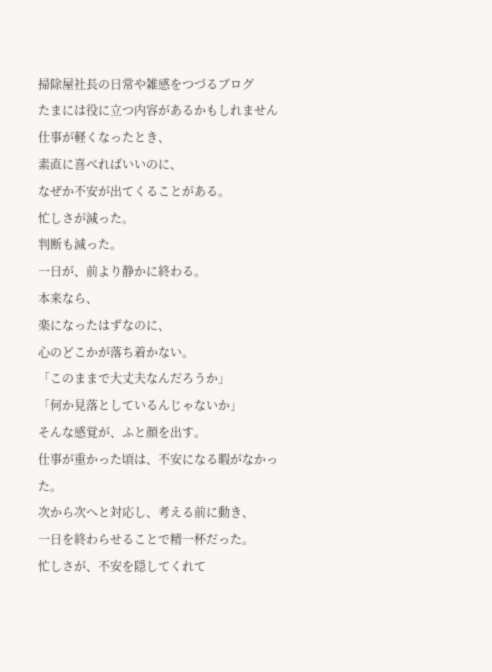掃除屋社長の日常や雑感をつづるブログ
たまには役に立つ内容があるかもしれません
仕事が軽くなったとき、
素直に喜べればいいのに、
なぜか不安が出てくることがある。
忙しさが減った。
判断も減った。
一日が、前より静かに終わる。
本来なら、
楽になったはずなのに、
心のどこかが落ち着かない。
「このままで大丈夫なんだろうか」
「何か見落としているんじゃないか」
そんな感覚が、ふと顔を出す。
仕事が重かった頃は、不安になる暇がなかった。
次から次へと対応し、考える前に動き、
一日を終わらせることで精一杯だった。
忙しさが、不安を隠してくれて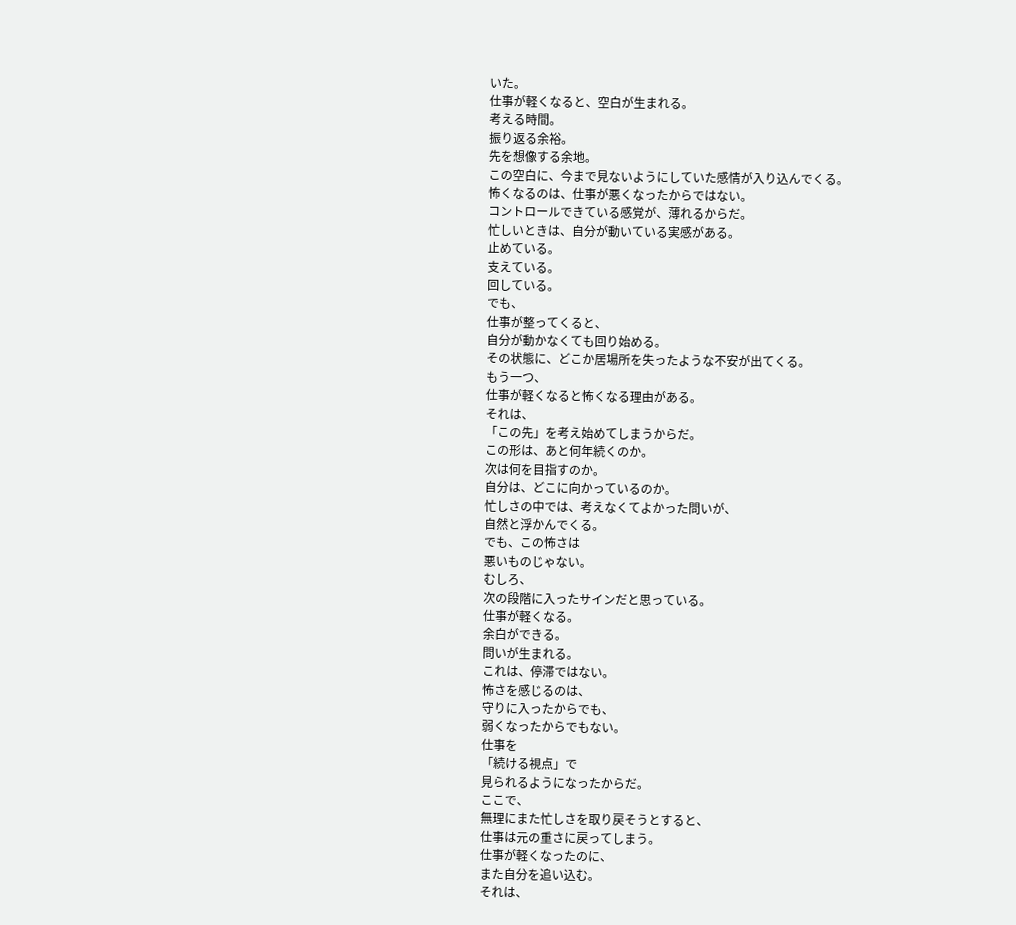いた。
仕事が軽くなると、空白が生まれる。
考える時間。
振り返る余裕。
先を想像する余地。
この空白に、今まで見ないようにしていた感情が入り込んでくる。
怖くなるのは、仕事が悪くなったからではない。
コントロールできている感覚が、薄れるからだ。
忙しいときは、自分が動いている実感がある。
止めている。
支えている。
回している。
でも、
仕事が整ってくると、
自分が動かなくても回り始める。
その状態に、どこか居場所を失ったような不安が出てくる。
もう一つ、
仕事が軽くなると怖くなる理由がある。
それは、
「この先」を考え始めてしまうからだ。
この形は、あと何年続くのか。
次は何を目指すのか。
自分は、どこに向かっているのか。
忙しさの中では、考えなくてよかった問いが、
自然と浮かんでくる。
でも、この怖さは
悪いものじゃない。
むしろ、
次の段階に入ったサインだと思っている。
仕事が軽くなる。
余白ができる。
問いが生まれる。
これは、停滞ではない。
怖さを感じるのは、
守りに入ったからでも、
弱くなったからでもない。
仕事を
「続ける視点」で
見られるようになったからだ。
ここで、
無理にまた忙しさを取り戻そうとすると、
仕事は元の重さに戻ってしまう。
仕事が軽くなったのに、
また自分を追い込む。
それは、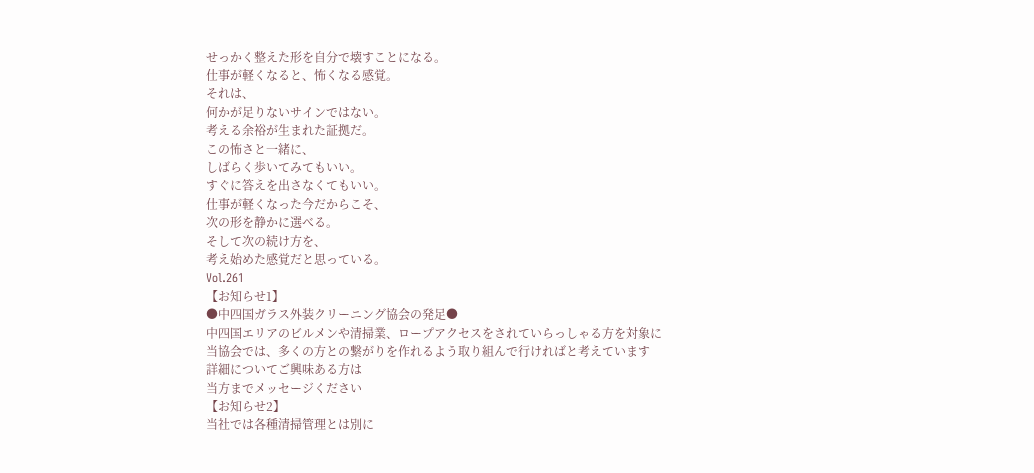せっかく整えた形を自分で壊すことになる。
仕事が軽くなると、怖くなる感覚。
それは、
何かが足りないサインではない。
考える余裕が生まれた証拠だ。
この怖さと一緒に、
しばらく歩いてみてもいい。
すぐに答えを出さなくてもいい。
仕事が軽くなった今だからこそ、
次の形を静かに選べる。
そして次の続け方を、
考え始めた感覚だと思っている。
Vol.261
【お知らせ1】
●中四国ガラス外装クリーニング協会の発足●
中四国エリアのビルメンや清掃業、ロープアクセスをされていらっしゃる方を対象に
当協会では、多くの方との繋がりを作れるよう取り組んで行ければと考えています
詳細についてご興味ある方は
当方までメッセージください
【お知らせ2】
当社では各種清掃管理とは別に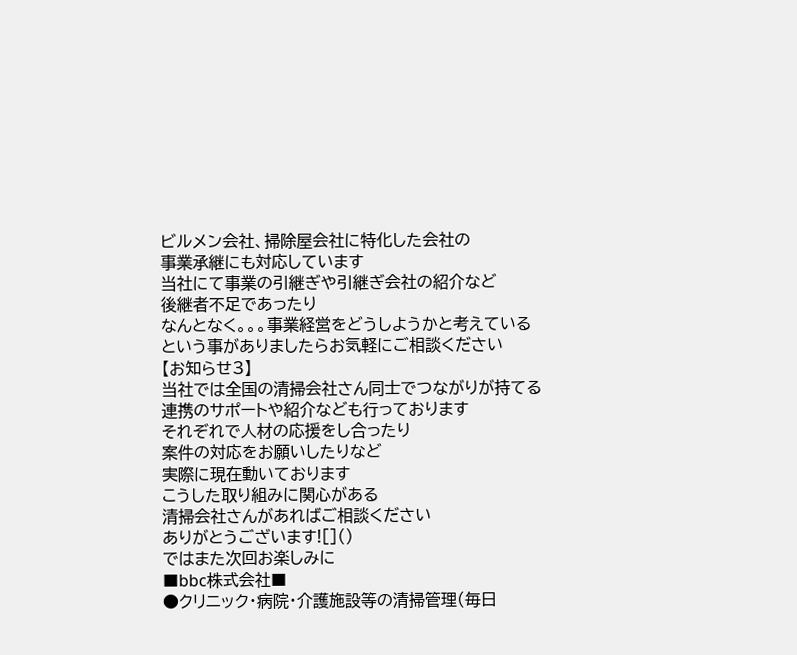ビルメン会社、掃除屋会社に特化した会社の
事業承継にも対応しています
当社にて事業の引継ぎや引継ぎ会社の紹介など
後継者不足であったり
なんとなく。。。事業経営をどうしようかと考えている
という事がありましたらお気軽にご相談ください
【お知らせ3】
当社では全国の清掃会社さん同士でつながりが持てる
連携のサポートや紹介なども行っております
それぞれで人材の応援をし合ったり
案件の対応をお願いしたりなど
実際に現在動いております
こうした取り組みに関心がある
清掃会社さんがあればご相談ください
ありがとうございます![]()
ではまた次回お楽しみに
■bbc株式会社■
●クリニック・病院・介護施設等の清掃管理(毎日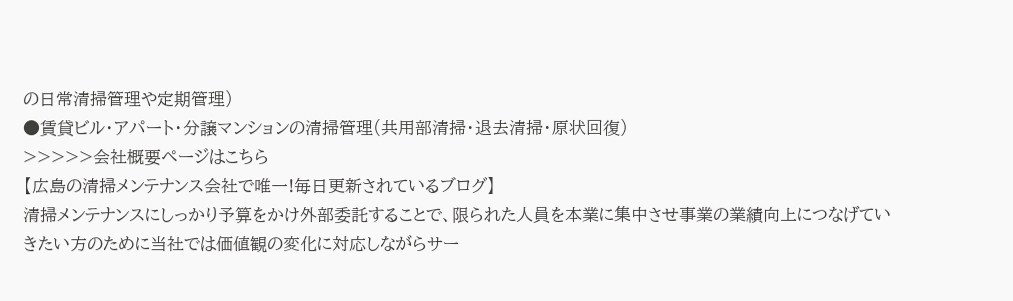の日常清掃管理や定期管理)
●賃貸ビル・アパート・分譲マンションの清掃管理(共用部清掃・退去清掃・原状回復)
>>>>>会社概要ページはこちら
【広島の清掃メンテナンス会社で唯一!毎日更新されているブログ】
清掃メンテナンスにしっかり予算をかけ外部委託することで、限られた人員を本業に集中させ事業の業績向上につなげていきたい方のために当社では価値観の変化に対応しながらサー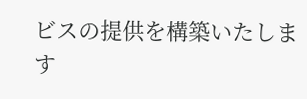ビスの提供を構築いたします